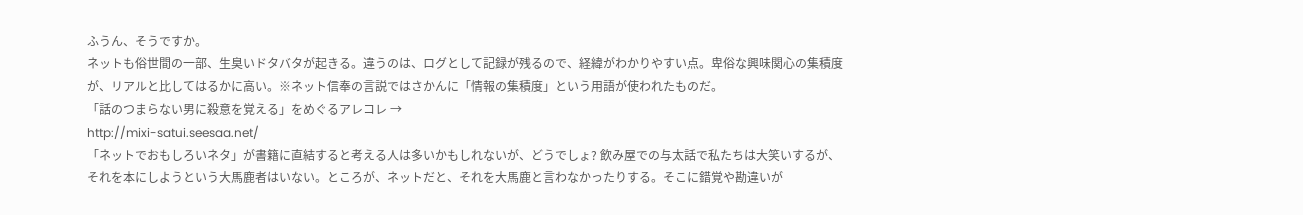ふうん、そうですか。
ネットも俗世間の一部、生臭いドタバタが起きる。違うのは、ログとして記録が残るので、経緯がわかりやすい点。卑俗な興味関心の集積度が、リアルと比してはるかに高い。※ネット信奉の言説ではさかんに「情報の集積度」という用語が使われたものだ。
「話のつまらない男に殺意を覚える」をめぐるアレコレ →
http://mixi-satui.seesaa.net/
「ネットでおもしろいネタ」が書籍に直結すると考える人は多いかもしれないが、どうでしょ? 飲み屋での与太話で私たちは大笑いするが、それを本にしようという大馬鹿者はいない。ところが、ネットだと、それを大馬鹿と言わなかったりする。そこに錯覚や勘違いが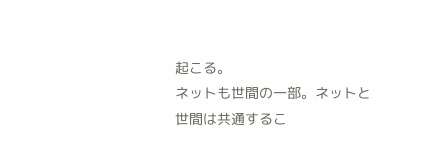起こる。
ネットも世間の一部。ネットと世間は共通するこ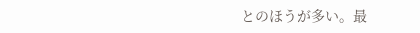とのほうが多い。最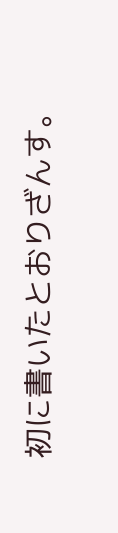初に書いたとおりざんす。